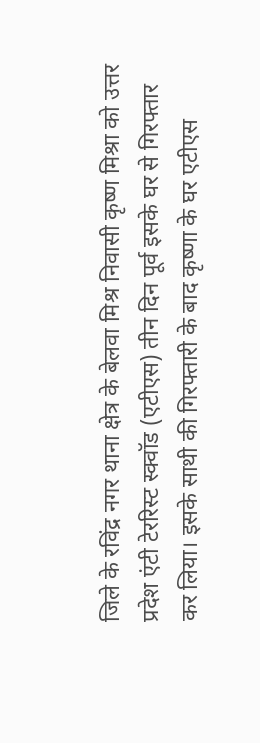जिले के रविंद्र नगर थाना क्षेत्र के बेलवा मिश्र निवासी कृष्ण मिश्रा को उत्तर प्रदेश एंटी टेररिस्ट स्क्वॉड (एटीएस) तीन दिन पूर्व इसके घर से गिरफ्तार कर लिया। इसके साथी की गिरफ्तारी के बाद कृष्णा के घर एटीएस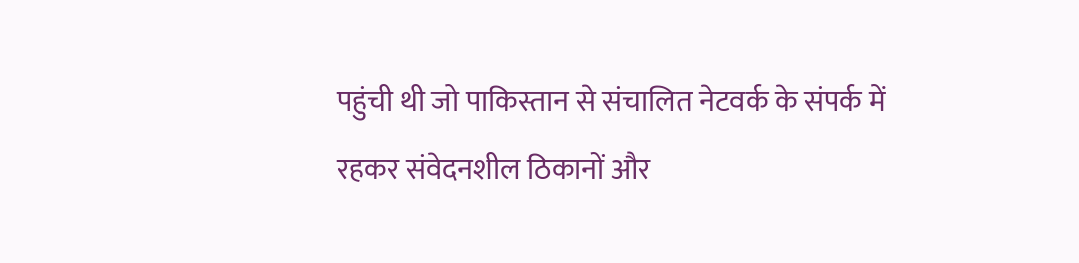पहुंची थी जो पाकिस्तान से संचालित नेटवर्क के संपर्क में रहकर संवेदनशील ठिकानों और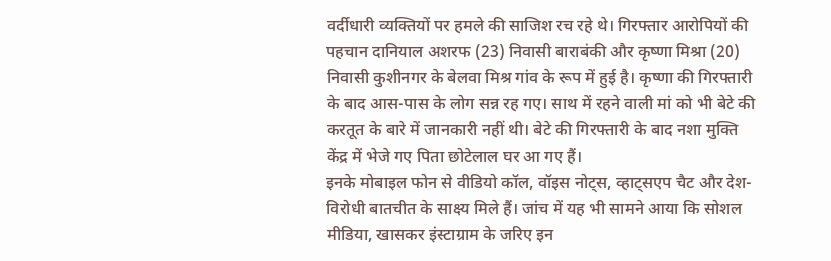वर्दीधारी व्यक्तियों पर हमले की साजिश रच रहे थे। गिरफ्तार आरोपियों की पहचान दानियाल अशरफ (23) निवासी बाराबंकी और कृष्णा मिश्रा (20) निवासी कुशीनगर के बेलवा मिश्र गांव के रूप में हुई है। कृष्णा की गिरफ्तारी के बाद आस-पास के लोग सन्न रह गए। साथ में रहने वाली मां को भी बेटे की करतूत के बारे में जानकारी नहीं थी। बेटे की गिरफ्तारी के बाद नशा मुक्ति केंद्र में भेजे गए पिता छोटेलाल घर आ गए हैं।
इनके मोबाइल फोन से वीडियो कॉल, वॉइस नोट्स, व्हाट्सएप चैट और देश-विरोधी बातचीत के साक्ष्य मिले हैं। जांच में यह भी सामने आया कि सोशल मीडिया, खासकर इंस्टाग्राम के जरिए इन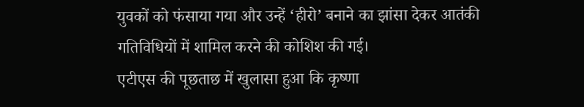युवकों को फंसाया गया और उन्हें ‘हीरो’ बनाने का झांसा देकर आतंकी गतिविधियों में शामिल करने की कोशिश की गई।
एटीएस की पूछताछ में खुलासा हुआ कि कृष्णा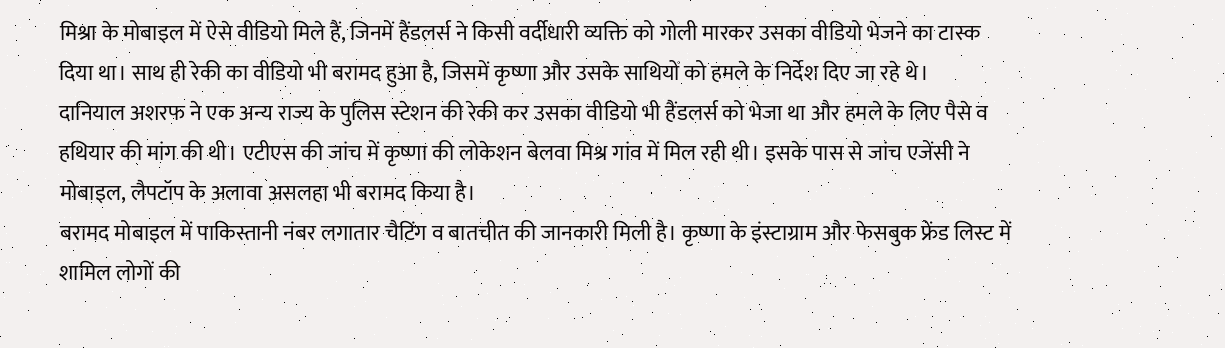मिश्रा के मोबाइल में ऐसे वीडियो मिले हैं, जिनमें हैंडलर्स ने किसी वर्दीधारी व्यक्ति को गोली मारकर उसका वीडियो भेजने का टास्क दिया था। साथ ही रेकी का वीडियो भी बरामद हुआ है, जिसमें कृष्णा और उसके साथियों को हमले के निर्देश दिए जा रहे थे।
दानियाल अशरफ ने एक अन्य राज्य के पुलिस स्टेशन की रेकी कर उसका वीडियो भी हैंडलर्स को भेजा था और हमले के लिए पैसे व हथियार की मांग की थी। एटीएस की जांच में कृष्णा की लोकेशन बेलवा मिश्र गांव में मिल रही थी। इसके पास से जांच एजेंसी ने मोबाइल, लैपटॉप के अलावा असलहा भी बरामद किया है।
बरामद मोबाइल में पाकिस्तानी नंबर लगातार चैटिंग व बातचीत की जानकारी मिली है। कृष्णा के इंस्टाग्राम और फेसबुक फ्रेंड लिस्ट में शामिल लोगों की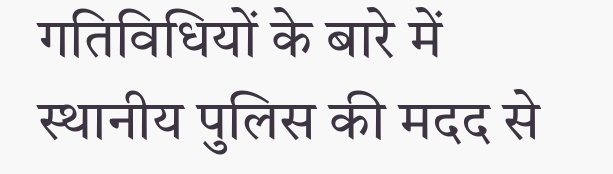गतिविधियों के बारे में स्थानीय पुलिस की मदद से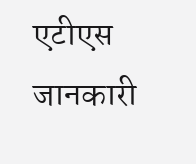एटीएस जानकारी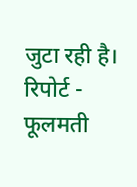जुटा रही है।
रिपोर्ट - फूलमती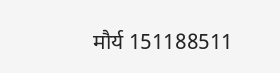मौर्य 151188511